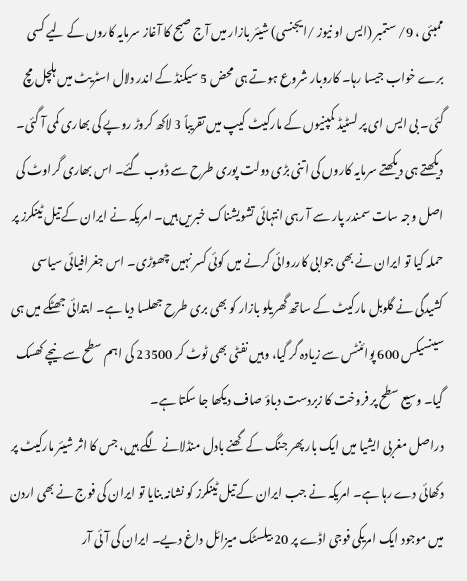ممبئی ، 9/ ستمبر (ایس او نیوز /ایجنسی) شیئر بازار میں آج صبح کا آغاز سرمایہ کاروں کے لیے کسی برے خواب جیسا رہا۔ کاروبار شروع ہوتے ہی محض 5 سیکنڈ کے اندر دلال اسٹریٹ میں ہلچل مچ گئی۔ بی ایس ای پر لسٹیڈ کمپنیوں کے مارکیٹ کیپ میں تقریباً 3 لاکھ کروڑ روپے کی بھاری کمی آ گئی۔ دیکھتے ہی دیکھتے سرمایہ کاروں کی اتنی بڑی دولت پوری طرح سے ڈوب گئے۔ اس بھاری گراوٹ کی اصل وجہ سات سمندر پار سے آ رہی انتہائی تشویشناک خبریں ہیں۔ امریکہ نے ایران کے تیل ٹینکرز پر حملہ کیا تو ایران نے بھی جوابی کارروائی کرنے میں کوئی کسر نہیں چھوڑی۔ اس جغرافیائی سیاسی کشیدگی نے گلوبل مارکیٹ کے ساتھ گھریلو بازار کو بھی بری طرح جھلسا دیا ہے۔ ابتدائی جھٹکے میں ہی سینسیکس 600 پوائنٹس سے زیادہ گر گیا، وہیں نفٹی بھی ٹوٹ کر 23500 کی اہم سطح سے نیچے کھسک گیا۔ وسیع سطح پر فروخت کا زبردست دباؤ صاف دیکھا جا سکتا ہے۔
دراصل مغربی ایشیا میں ایک بار پھر جنگ کے گھنے بادل منڈلانے لگے ہیں، جس کا اثر شیئر مارکیٹ پر دکھائی دے رہا ہے۔ امریکہ نے جب ایران کے تیل ٹینکرز کو نشانہ بنایا تو ایران کی فوج نے بھی اردن میں موجود ایک امریکی فوجی اڈے پر 20 بیلسٹک میزائل داغ دیے۔ ایران کی آئی آر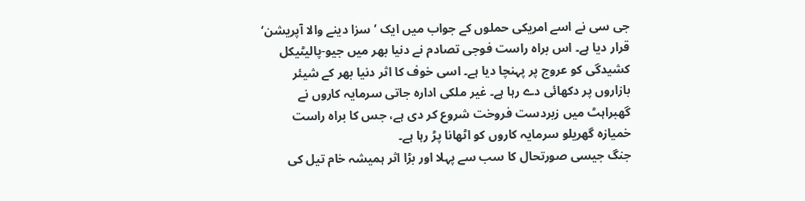جی سی نے اسے امریکی حملوں کے جواب میں ایک ’سزا دینے والا آپریشن‘ قرار دیا ہے۔ اس براہ راست فوجی تصادم نے دنیا بھر میں جیو-پالیٹیکل کشیدگی کو عروج پر پہنچا دیا ہے۔ اسی خوف کا اثر دنیا بھر کے شیئر بازاروں پر دکھائی دے رہا ہے۔ غیر ملکی ادارہ جاتی سرمایہ کاروں نے گھبراہٹ میں زبردست فروخت شروع کر دی ہے، جس کا براہ راست خمیازہ گھریلو سرمایہ کاروں کو اٹھانا پڑ رہا ہے۔
جنگ جیسی صورتحال کا سب سے پہلا اور بڑا اثر ہمیشہ خام تیل کی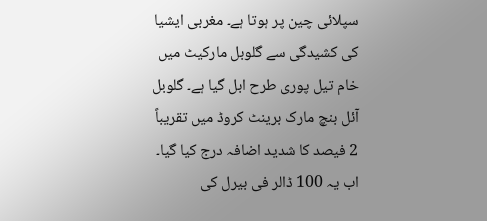سپلائی چین پر ہوتا ہے۔ مغربی ایشیا کی کشیدگی سے گلوبل مارکیٹ میں خام تیل پوری طرح ابل گیا ہے۔ گلوبل آئل بنچ مارک برینٹ کروڈ میں تقریباً 2 فیصد کا شدید اضافہ درج کیا گیا۔ اب یہ 100 ڈالر فی بیرل کی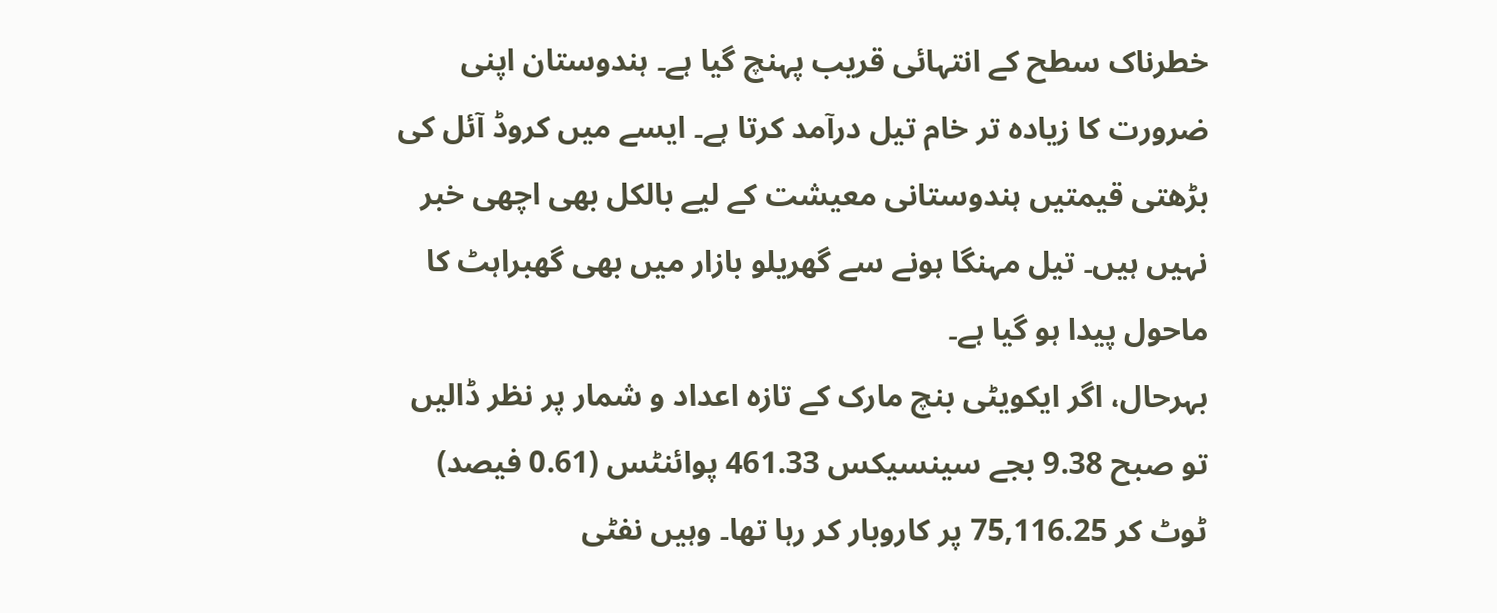خطرناک سطح کے انتہائی قریب پہنچ گیا ہے۔ ہندوستان اپنی ضرورت کا زیادہ تر خام تیل درآمد کرتا ہے۔ ایسے میں کروڈ آئل کی بڑھتی قیمتیں ہندوستانی معیشت کے لیے بالکل بھی اچھی خبر نہیں ہیں۔ تیل مہنگا ہونے سے گھریلو بازار میں بھی گھبراہٹ کا ماحول پیدا ہو گیا ہے۔
بہرحال، اگر ایکویٹی بنچ مارک کے تازہ اعداد و شمار پر نظر ڈالیں تو صبح 9.38 بجے سینسیکس 461.33 پوائنٹس (0.61 فیصد) ٹوٹ کر 75,116.25 پر کاروبار کر رہا تھا۔ وہیں نفٹی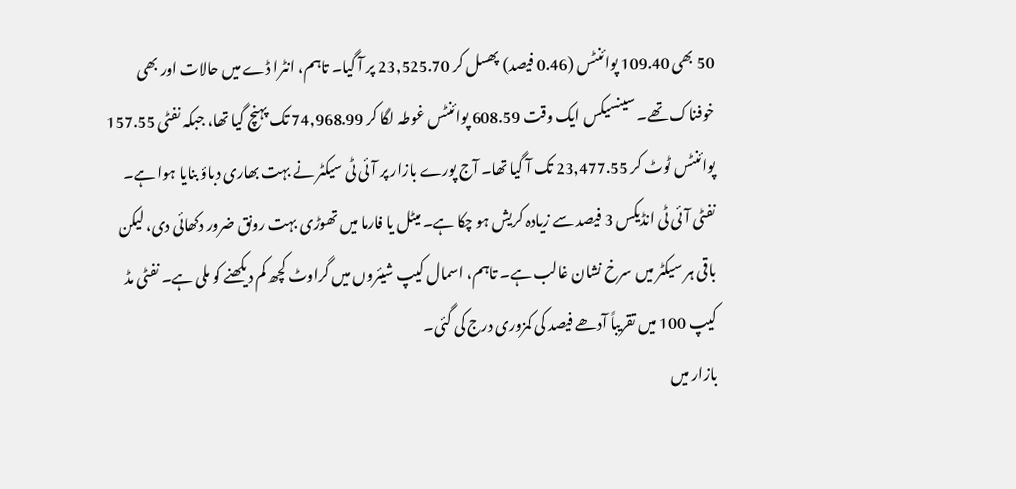50 بھی 109.40 پوائنٹس (0.46 فیصد) پھسل کر 23,525.70 پر آ گیا۔ تاہم، انٹرا ڈے میں حالات اور بھی خوفناک تھے۔ سینسیکس ایک وقت 608.59 پوائنٹس غوطہ لگا کر 74,968.99 تک پہنچ گیا تھا، جبکہ نفٹی 157.55 پوائنٹس ٹوٹ کر 23,477.55 تک آ گیا تھا۔ آج پورے بازار پر آئی ٹی سیکٹر نے بہت بھاری دباؤ بنایا ہوا ہے۔ نفٹی آئی ٹی انڈیکس 3 فیصد سے زیادہ کریش ہو چکا ہے۔ میٹل یا فارما میں تھوڑی بہت رونق ضرور دکھائی دی، لیکن باقی ہر سیکٹر میں سرخ نشان غالب ہے۔ تاہم، اسمال کیپ شیئروں میں گراوٹ کچھ کم دیکھنے کو ملی ہے۔ نفٹی مڈ کیپ 100 میں تقریباً آدھے فیصد کی کمزوری درج کی گئی۔
بازار میں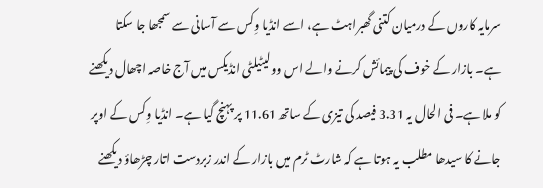سرمایہ کاروں کے درمیان کتنی گھبراہٹ ہے، اسے انڈیا وِکس سے آسانی سے سمجھا جا سکتا ہے۔ بازار کے خوف کی پیمائش کرنے والے اس وولیٹیلٹی انڈیکس میں آج خاصہ اچھال دیکھنے کو ملا ہے۔ فی الحال یہ 3.31 فیصد کی تیزی کے ساتھ 11.61 پر پہنچ گیا ہے۔ انڈیا وِکس کے اوپر جانے کا سیدھا مطلب یہ ہوتا ہے کہ شارٹ ٹرم میں بازار کے اندر زبردست اتار چڑھاؤ دیکھنے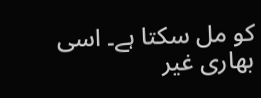کو مل سکتا ہے۔ اسی بھاری غیر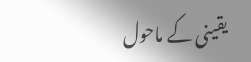یقینی کے ماحول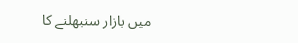میں بازار سنبھلنے کا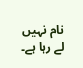نام نہیں لے رہا ہے۔